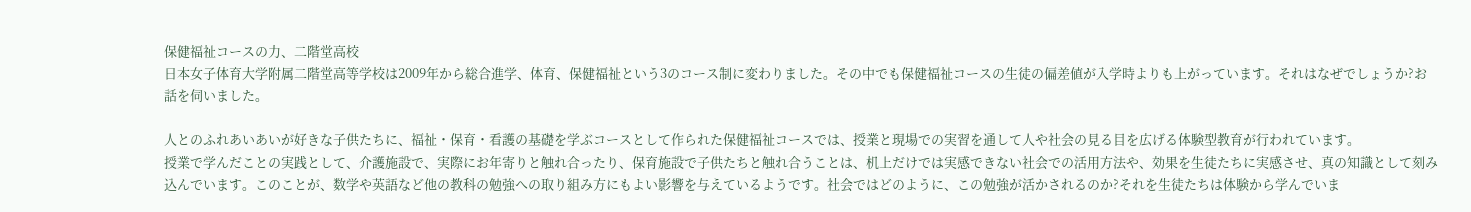保健福祉コースの力、二階堂高校
日本女子体育大学附属二階堂高等学校は2009年から総合進学、体育、保健福祉という3のコース制に変わりました。その中でも保健福祉コースの生徒の偏差値が入学時よりも上がっています。それはなぜでしょうか?お話を伺いました。

人とのふれあいあいが好きな子供たちに、福祉・保育・看護の基礎を学ぶコースとして作られた保健福祉コースでは、授業と現場での実習を通して人や社会の見る目を広げる体験型教育が行われています。
授業で学んだことの実践として、介護施設で、実際にお年寄りと触れ合ったり、保育施設で子供たちと触れ合うことは、机上だけでは実感できない社会での活用方法や、効果を生徒たちに実感させ、真の知識として刻み込んでいます。このことが、数学や英語など他の教科の勉強への取り組み方にもよい影響を与えているようです。社会ではどのように、この勉強が活かされるのか?それを生徒たちは体験から学んでいま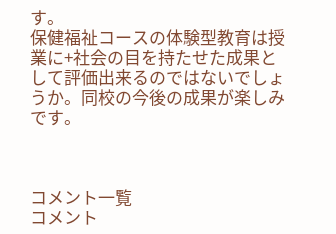す。
保健福祉コースの体験型教育は授業に+社会の目を持たせた成果として評価出来るのではないでしょうか。同校の今後の成果が楽しみです。



コメント一覧
コメント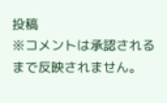投稿
※コメントは承認されるまで反映されません。